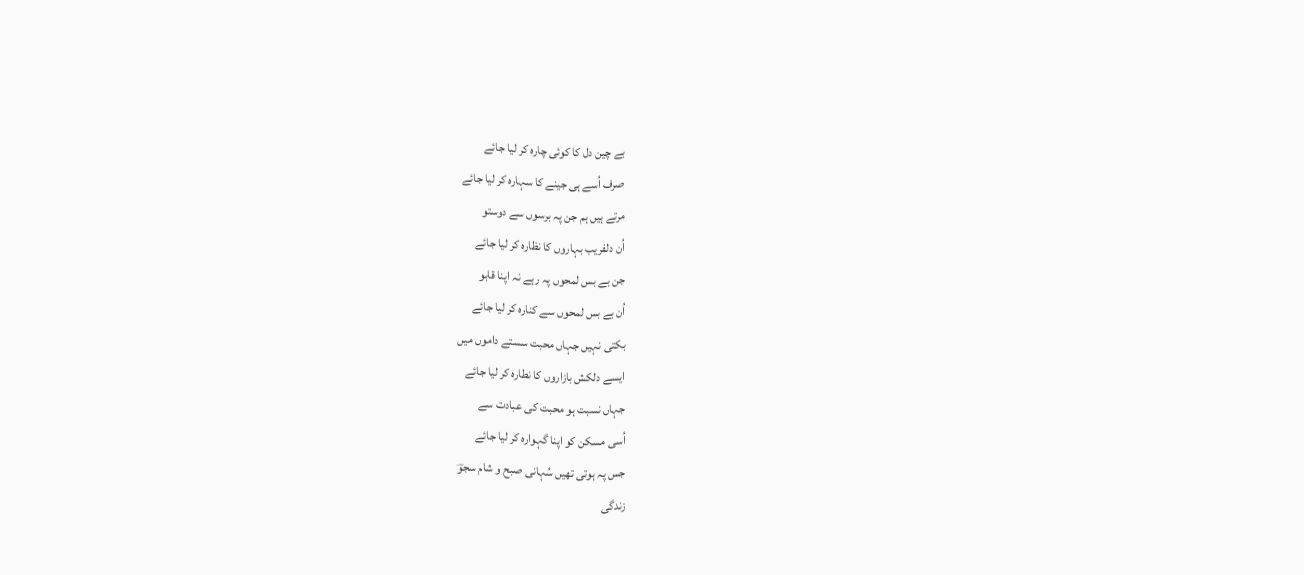بے چین دل کا کوئی چارہ کر لیا جائے
صرف اُسے ہی جینے کا سہارہ کر لیا جائے
مرتے ہیں ہم جن پہ برسوں سے دوستو
اُن دلفریب بہاروں کا نظارہ کر لیا جائے
جن بے بس لمحوں پہ رہے نہ اپنا قابو
اُن بے بس لمحوں سے کنارہ کر لیا جائے
بکتی نہیں جہاں محبت سستے داموں میں
ایسے دلکش بازاروں کا نطارہ کر لیا جائے
جہاں نسبت ہو محبت کی عبادت سے
اُسی مسکن کو اپنا گہوارہ کر لیا جائے
جس پہ ہوتی تھیں سُہانی صبح و شام سجوؔ
زندگی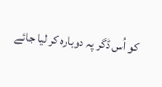کو اُس ڈگر پہ دوبارہ کر لیا جائے